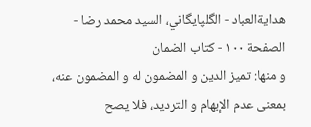هدايةالعباد - الگلپايگاني، السيد محمد رضا - الصفحة ١٠٠ - كتاب الضمان
و منها: تميز الدين و المضمون له و المضمون عنه، بمعنى عدم الإبهام و الترديد، فلا يصح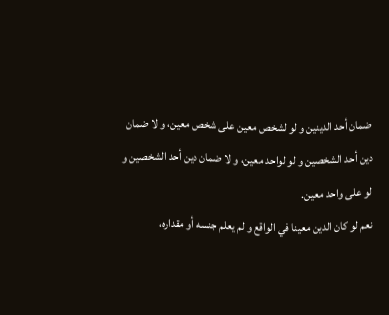ضمان أحد الدينين و لو لشخص معين على شخص معين، و لا ضمان دين أحد الشخصين و لو لواحد معين، و لا ضمان دين أحد الشخصين و لو على واحد معين.
نعم لو كان الدين معينا في الواقع و لم يعلم جنسه أو مقداره،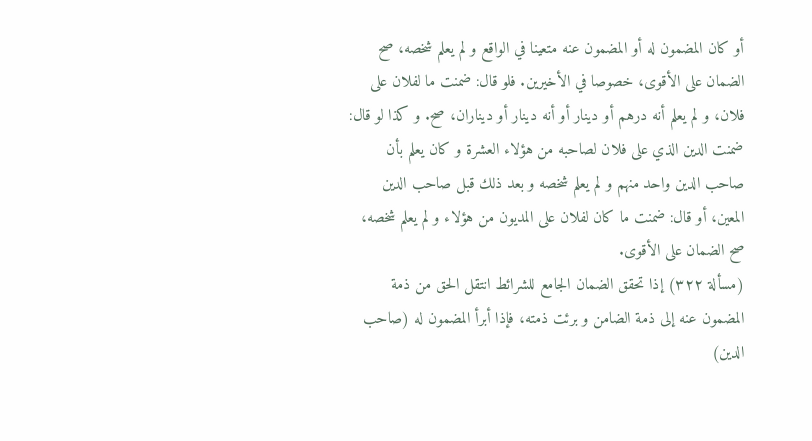أو كان المضمون له أو المضمون عنه متعينا في الواقع و لم يعلم شخصه، صح الضمان على الأقوى، خصوصا في الأخيرين. فلو قال: ضمنت ما لفلان على فلان، و لم يعلم أنه درهم أو دينار أو أنه دينار أو ديناران، صح. و كذا لو قال:
ضمنت الدين الذي على فلان لصاحبه من هؤلاء العشرة و كان يعلم بأن صاحب الدين واحد منهم و لم يعلم شخصه و بعد ذلك قبل صاحب الدين المعين، أو قال: ضمنت ما كان لفلان على المديون من هؤلاء و لم يعلم شخصه، صح الضمان على الأقوى.
(مسألة ٣٢٢) إذا تحقق الضمان الجامع للشرائط انتقل الحق من ذمة المضمون عنه إلى ذمة الضامن و برئت ذمته، فإذا أبرأ المضمون له (صاحب الدين)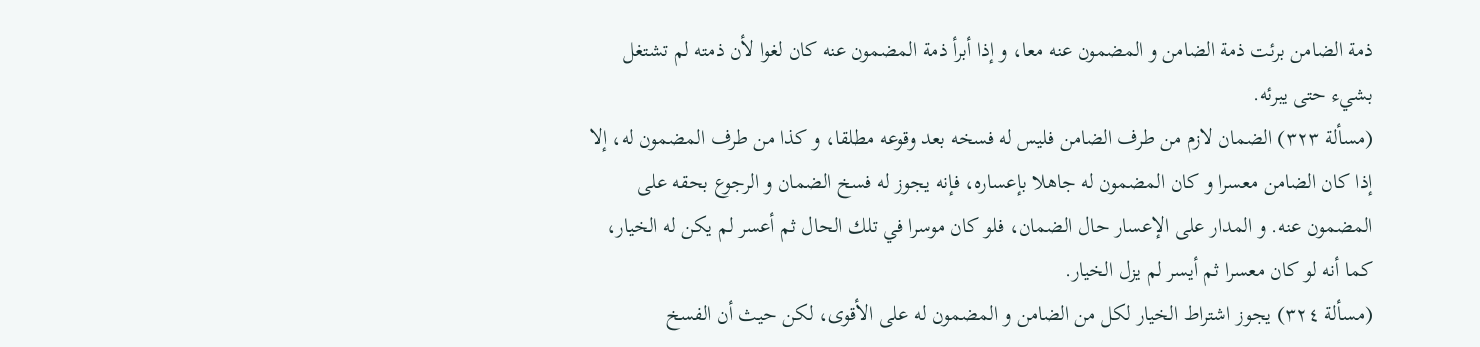ذمة الضامن برئت ذمة الضامن و المضمون عنه معا، و إذا أبرأ ذمة المضمون عنه كان لغوا لأن ذمته لم تشتغل بشيء حتى يبرئه.
(مسألة ٣٢٣) الضمان لازم من طرف الضامن فليس له فسخه بعد وقوعه مطلقا، و كذا من طرف المضمون له، إلا إذا كان الضامن معسرا و كان المضمون له جاهلا بإعساره، فإنه يجوز له فسخ الضمان و الرجوع بحقه على المضمون عنه. و المدار على الإعسار حال الضمان، فلو كان موسرا في تلك الحال ثم أعسر لم يكن له الخيار، كما أنه لو كان معسرا ثم أيسر لم يزل الخيار.
(مسألة ٣٢٤) يجوز اشتراط الخيار لكل من الضامن و المضمون له على الأقوى، لكن حيث أن الفسخ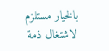بالخيار مستلزم لاشتغال ذمة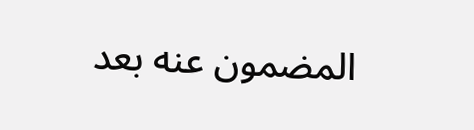المضمون عنه بعد